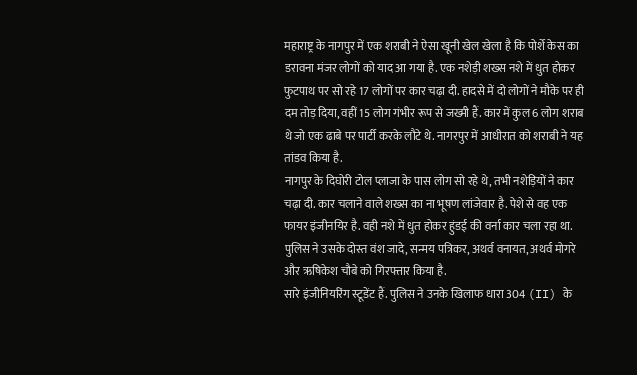महाराष्ट्र के नागपुर में एक शराबी ने ऐसा खूनी खेल खेला है कि पोर्शे केस का डरावना मंजर लोगों को याद आ गया है. एक नशेड़ी शख्स नशे में धुत होकर फुटपाथ पर सो रहे 17 लोगों पर कार चढ़ा दी. हादसे में दो लोगों ने मौके पर ही दम तोड़ दिया, वहीं 15 लोग गंभीर रूप से जख्मी हैं. कार में कुल 6 लोग शराब थे जो एक ढाबे पर पार्टी करके लौटे थे. नागरपुर में आधीरात को शराबी ने यह तांडव किया है.
नागपुर के दिघोरी टोल प्लाजा के पास लोग सो रहे थे, तभी नशेड़ियों ने कार चढ़ा दी. कार चलाने वाले शख्स का ना भूषण लांजेवार है. पेशे से वह एक फायर इंजीनयिर है. वही नशे में धुत होकर हुंडई की वर्ना कार चला रहा था. पुलिस ने उसके दोस्त वंश जादे, सन्मय पत्रिकर, अथर्व वनायत, अथर्व मोगरे और ऋषिकेश चौबे को गिरफ्तार किया है.
सारे इंजीनियरिंग स्टूडेंट हैं. पुलिस ने उनके खिलाफ धारा 304 (II) के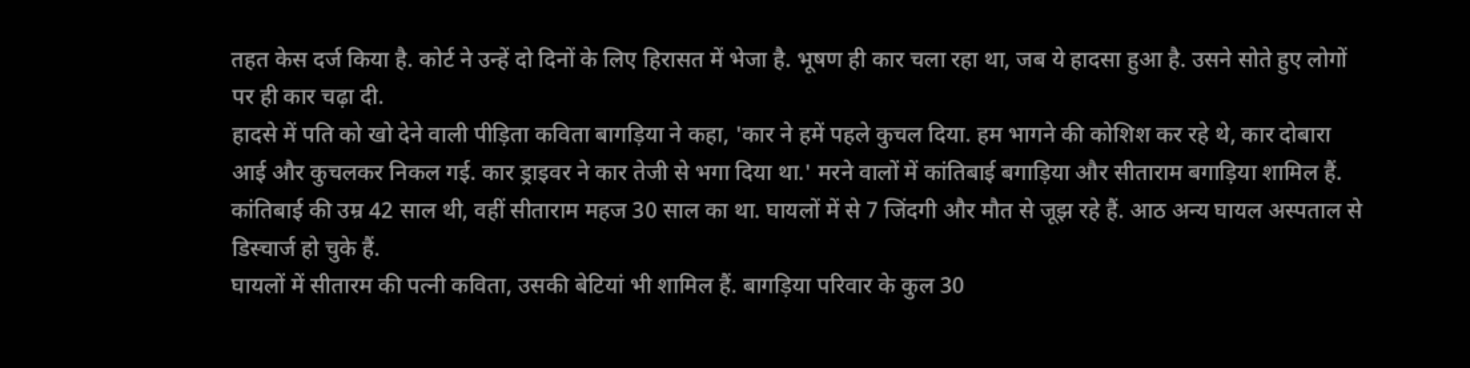तहत केस दर्ज किया है. कोर्ट ने उन्हें दो दिनों के लिए हिरासत में भेजा है. भूषण ही कार चला रहा था, जब ये हादसा हुआ है. उसने सोते हुए लोगों पर ही कार चढ़ा दी.
हादसे में पति को खो देने वाली पीड़िता कविता बागड़िया ने कहा, 'कार ने हमें पहले कुचल दिया. हम भागने की कोशिश कर रहे थे, कार दोबारा आई और कुचलकर निकल गई. कार ड्राइवर ने कार तेजी से भगा दिया था.' मरने वालों में कांतिबाई बगाड़िया और सीताराम बगाड़िया शामिल हैं. कांतिबाई की उम्र 42 साल थी, वहीं सीताराम महज 30 साल का था. घायलों में से 7 जिंदगी और मौत से जूझ रहे हैं. आठ अन्य घायल अस्पताल से डिस्चार्ज हो चुके हैं.
घायलों में सीतारम की पत्नी कविता, उसकी बेटियां भी शामिल हैं. बागड़िया परिवार के कुल 30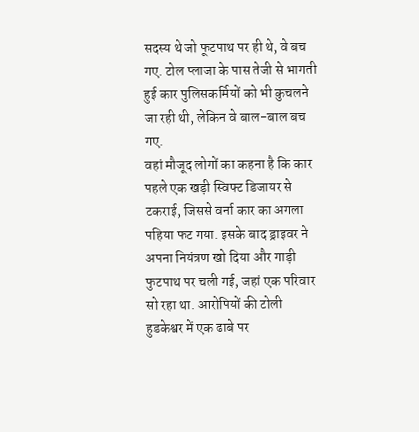सदस्य थे जो फूटपाथ पर ही थे, वे बच गए. टोल प्लाजा के पास तेजी से भागती हुई कार पुलिसकर्मियों को भी कुचलने जा रही थी, लेकिन वे बाल-बाल बच गए.
वहां मौजूद लोगों का कहना है कि कार पहले एक खड़ी स्विफ्ट डिजायर से टकराई, जिससे वर्ना कार का अगला पहिया फट गया. इसके बाद ड्राइवर ने अपना नियंत्रण खो दिया और गाड़ी फुटपाथ पर चली गई, जहां एक परिवार सो रहा था. आरोपियों की टोली हुडकेश्वर में एक ढाबे पर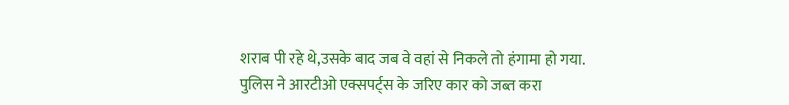शराब पी रहे थे,उसके बाद जब वे वहां से निकले तो हंगामा हो गया. पुलिस ने आरटीओ एक्सपर्ट्स के जरिए कार को जब्त करा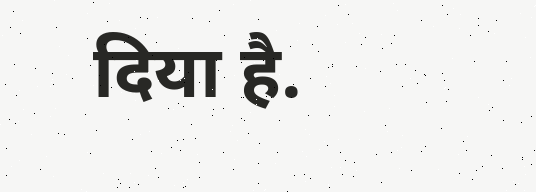दिया है.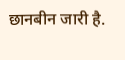छानबीन जारी है.